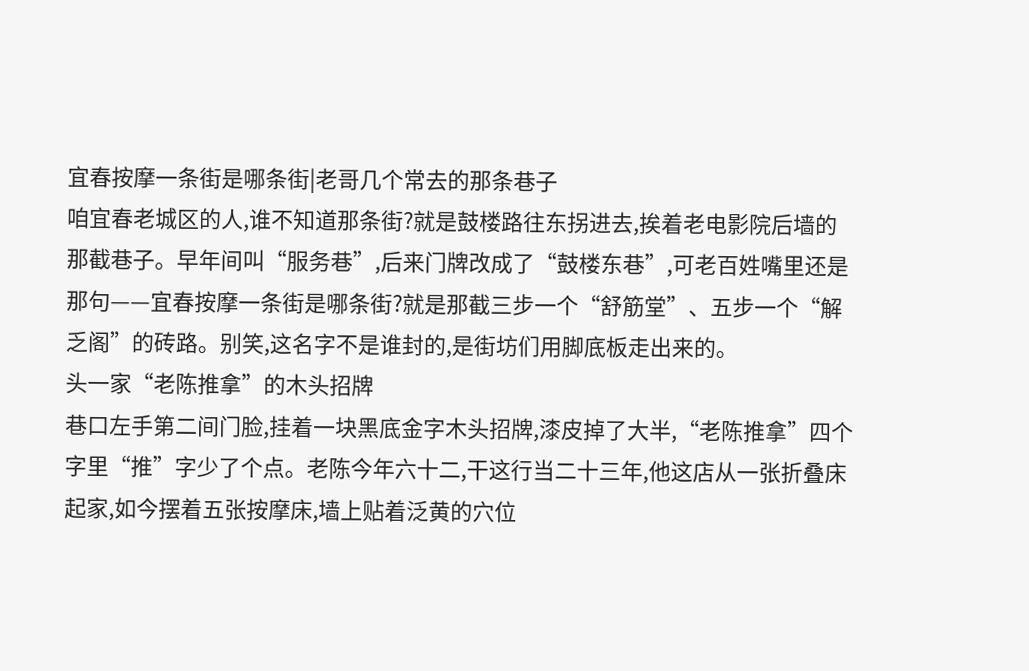宜春按摩一条街是哪条街|老哥几个常去的那条巷子
咱宜春老城区的人,谁不知道那条街?就是鼓楼路往东拐进去,挨着老电影院后墙的那截巷子。早年间叫“服务巷”,后来门牌改成了“鼓楼东巷”,可老百姓嘴里还是那句——宜春按摩一条街是哪条街?就是那截三步一个“舒筋堂”、五步一个“解乏阁”的砖路。别笑,这名字不是谁封的,是街坊们用脚底板走出来的。
头一家“老陈推拿”的木头招牌
巷口左手第二间门脸,挂着一块黑底金字木头招牌,漆皮掉了大半,“老陈推拿”四个字里“推”字少了个点。老陈今年六十二,干这行当二十三年,他这店从一张折叠床起家,如今摆着五张按摩床,墙上贴着泛黄的穴位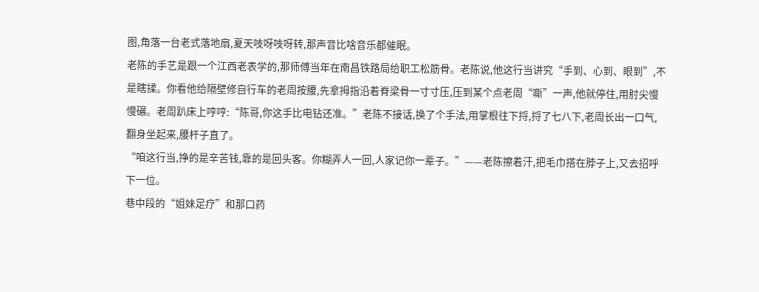图,角落一台老式落地扇,夏天吱呀吱呀转,那声音比啥音乐都催眠。
老陈的手艺是跟一个江西老表学的,那师傅当年在南昌铁路局给职工松筋骨。老陈说,他这行当讲究“手到、心到、眼到”,不是瞎揉。你看他给隔壁修自行车的老周按腰,先拿拇指沿着脊梁骨一寸寸压,压到某个点老周“嘶”一声,他就停住,用肘尖慢慢碾。老周趴床上哼哼:“陈哥,你这手比电钻还准。”老陈不接话,换了个手法,用掌根往下捋,捋了七八下,老周长出一口气,翻身坐起来,腰杆子直了。
“咱这行当,挣的是辛苦钱,靠的是回头客。你糊弄人一回,人家记你一辈子。”——老陈擦着汗,把毛巾搭在脖子上,又去招呼下一位。
巷中段的“姐妹足疗”和那口药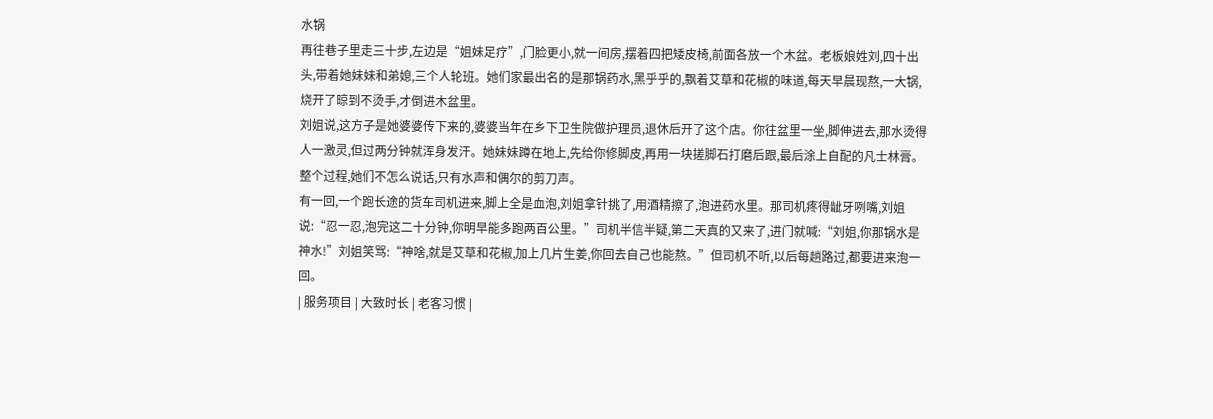水锅
再往巷子里走三十步,左边是“姐妹足疗”,门脸更小,就一间房,摆着四把矮皮椅,前面各放一个木盆。老板娘姓刘,四十出头,带着她妹妹和弟媳,三个人轮班。她们家最出名的是那锅药水,黑乎乎的,飘着艾草和花椒的味道,每天早晨现熬,一大锅,烧开了晾到不烫手,才倒进木盆里。
刘姐说,这方子是她婆婆传下来的,婆婆当年在乡下卫生院做护理员,退休后开了这个店。你往盆里一坐,脚伸进去,那水烫得人一激灵,但过两分钟就浑身发汗。她妹妹蹲在地上,先给你修脚皮,再用一块搓脚石打磨后跟,最后涂上自配的凡士林膏。整个过程,她们不怎么说话,只有水声和偶尔的剪刀声。
有一回,一个跑长途的货车司机进来,脚上全是血泡,刘姐拿针挑了,用酒精擦了,泡进药水里。那司机疼得龇牙咧嘴,刘姐说:“忍一忍,泡完这二十分钟,你明早能多跑两百公里。”司机半信半疑,第二天真的又来了,进门就喊:“刘姐,你那锅水是神水!”刘姐笑骂:“神啥,就是艾草和花椒,加上几片生姜,你回去自己也能熬。”但司机不听,以后每趟路过,都要进来泡一回。
| 服务项目 | 大致时长 | 老客习惯 |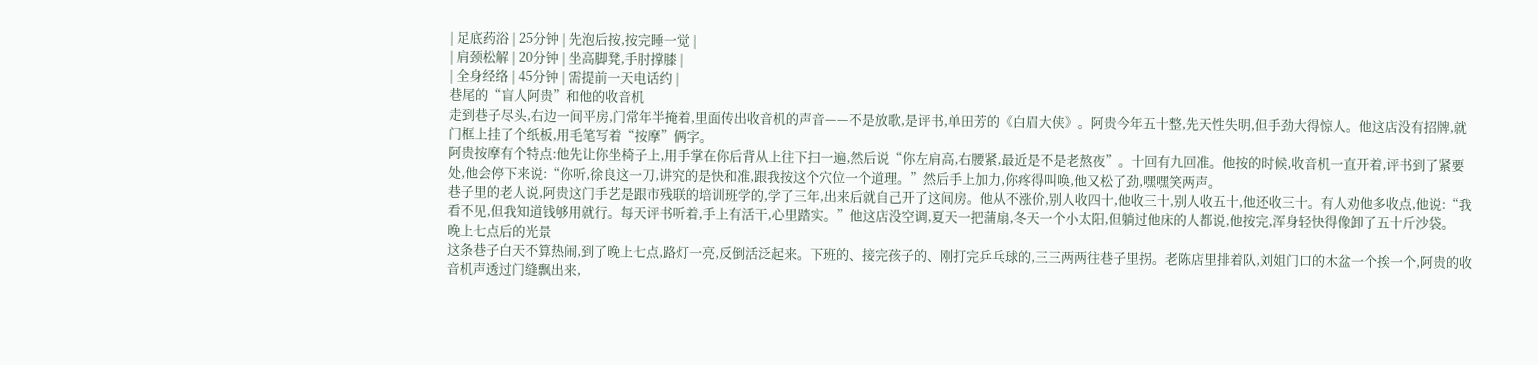| 足底药浴 | 25分钟 | 先泡后按,按完睡一觉 |
| 肩颈松解 | 20分钟 | 坐高脚凳,手肘撑膝 |
| 全身经络 | 45分钟 | 需提前一天电话约 |
巷尾的“盲人阿贵”和他的收音机
走到巷子尽头,右边一间平房,门常年半掩着,里面传出收音机的声音——不是放歌,是评书,单田芳的《白眉大侠》。阿贵今年五十整,先天性失明,但手劲大得惊人。他这店没有招牌,就门框上挂了个纸板,用毛笔写着“按摩”俩字。
阿贵按摩有个特点:他先让你坐椅子上,用手掌在你后背从上往下扫一遍,然后说“你左肩高,右腰紧,最近是不是老熬夜”。十回有九回准。他按的时候,收音机一直开着,评书到了紧要处,他会停下来说:“你听,徐良这一刀,讲究的是快和准,跟我按这个穴位一个道理。”然后手上加力,你疼得叫唤,他又松了劲,嘿嘿笑两声。
巷子里的老人说,阿贵这门手艺是跟市残联的培训班学的,学了三年,出来后就自己开了这间房。他从不涨价,别人收四十,他收三十,别人收五十,他还收三十。有人劝他多收点,他说:“我看不见,但我知道钱够用就行。每天评书听着,手上有活干,心里踏实。”他这店没空调,夏天一把蒲扇,冬天一个小太阳,但躺过他床的人都说,他按完,浑身轻快得像卸了五十斤沙袋。
晚上七点后的光景
这条巷子白天不算热闹,到了晚上七点,路灯一亮,反倒活泛起来。下班的、接完孩子的、刚打完乒乓球的,三三两两往巷子里拐。老陈店里排着队,刘姐门口的木盆一个挨一个,阿贵的收音机声透过门缝飘出来,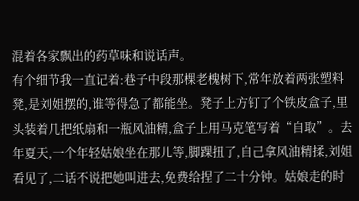混着各家飘出的药草味和说话声。
有个细节我一直记着:巷子中段那棵老槐树下,常年放着两张塑料凳,是刘姐摆的,谁等得急了都能坐。凳子上方钉了个铁皮盒子,里头装着几把纸扇和一瓶风油精,盒子上用马克笔写着“自取”。去年夏天,一个年轻姑娘坐在那儿等,脚踝扭了,自己拿风油精揉,刘姐看见了,二话不说把她叫进去,免费给捏了二十分钟。姑娘走的时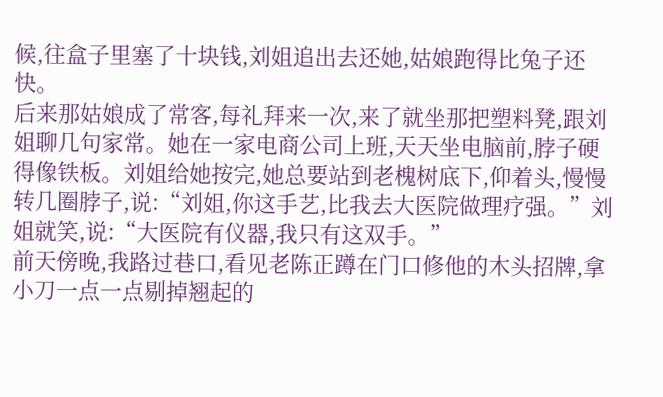候,往盒子里塞了十块钱,刘姐追出去还她,姑娘跑得比兔子还快。
后来那姑娘成了常客,每礼拜来一次,来了就坐那把塑料凳,跟刘姐聊几句家常。她在一家电商公司上班,天天坐电脑前,脖子硬得像铁板。刘姐给她按完,她总要站到老槐树底下,仰着头,慢慢转几圈脖子,说:“刘姐,你这手艺,比我去大医院做理疗强。”刘姐就笑,说:“大医院有仪器,我只有这双手。”
前天傍晚,我路过巷口,看见老陈正蹲在门口修他的木头招牌,拿小刀一点一点剔掉翘起的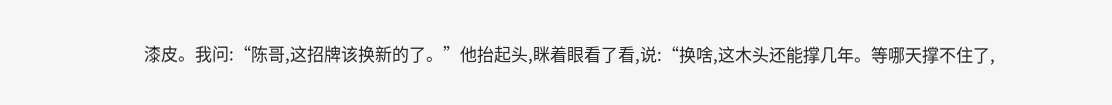漆皮。我问:“陈哥,这招牌该换新的了。”他抬起头,眯着眼看了看,说:“换啥,这木头还能撑几年。等哪天撑不住了,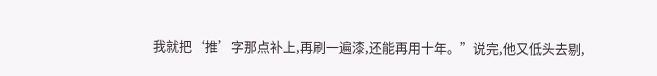我就把‘推’字那点补上,再刷一遍漆,还能再用十年。”说完,他又低头去剔,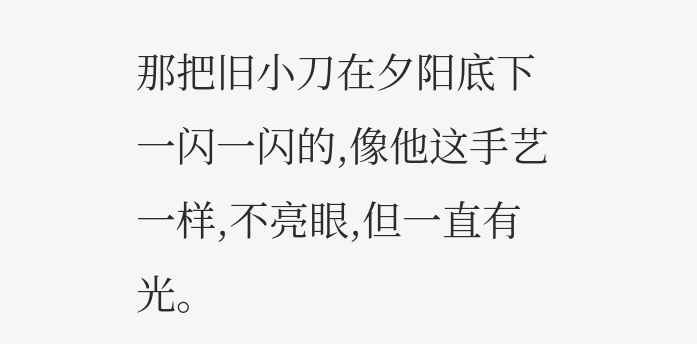那把旧小刀在夕阳底下一闪一闪的,像他这手艺一样,不亮眼,但一直有光。